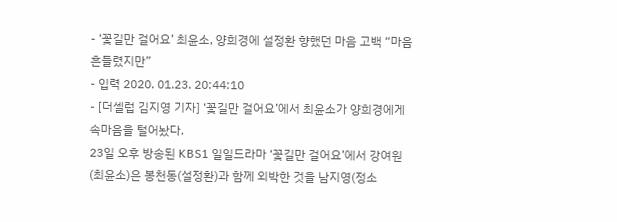- ‘꽃길만 걸어요’ 최윤소, 양희경에 설정환 향했던 마음 고백 “마음 흔들렸지만”
- 입력 2020. 01.23. 20:44:10
- [더셀럽 김지영 기자] ‘꽃길만 걸어요’에서 최윤소가 양희경에게 속마음을 털어놨다.
23일 오후 방송된 KBS1 일일드라마 ‘꽃길만 걸어요’에서 강여원(최윤소)은 봉천동(설정환)과 함께 외박한 것을 남지영(정소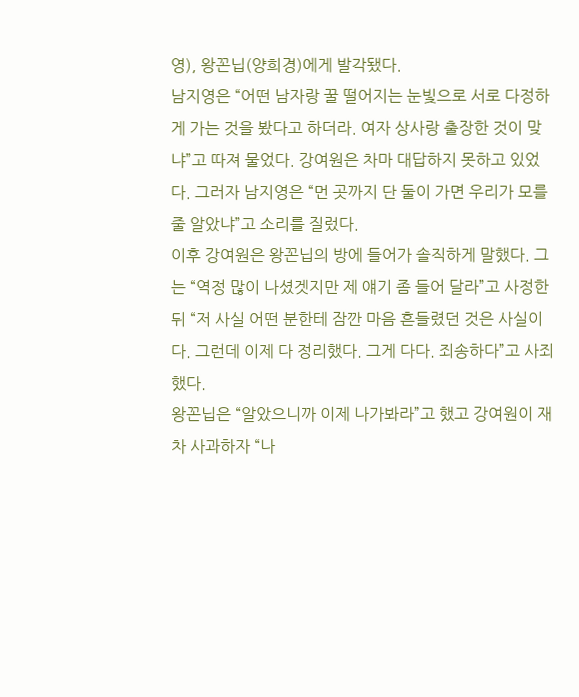영), 왕꼰닙(양희경)에게 발각됐다.
남지영은 “어떤 남자랑 꿀 떨어지는 눈빛으로 서로 다정하게 가는 것을 봤다고 하더라. 여자 상사랑 출장한 것이 맞냐”고 따져 물었다. 강여원은 차마 대답하지 못하고 있었다. 그러자 남지영은 “먼 곳까지 단 둘이 가면 우리가 모를 줄 알았냐”고 소리를 질렀다.
이후 강여원은 왕꼰닙의 방에 들어가 솔직하게 말했다. 그는 “역정 많이 나셨겟지만 제 얘기 좀 들어 달라”고 사정한 뒤 “저 사실 어떤 분한테 잠깐 마음 흔들렸던 것은 사실이다. 그런데 이제 다 정리했다. 그게 다다. 죄송하다”고 사죄했다.
왕꼰닙은 “알았으니까 이제 나가봐라”고 했고 강여원이 재차 사과하자 “나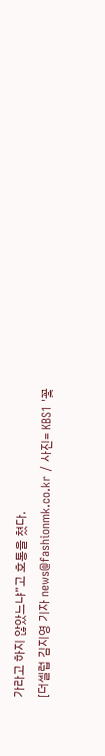가라고 하지 않았느냐”고 호통을 쳤다.
[더셀럽 김지영 기자 news@fashionmk.co.kr / 사진= KBS1 '꽃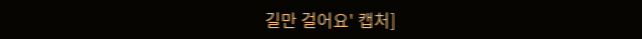길만 걸어요' 캡처]